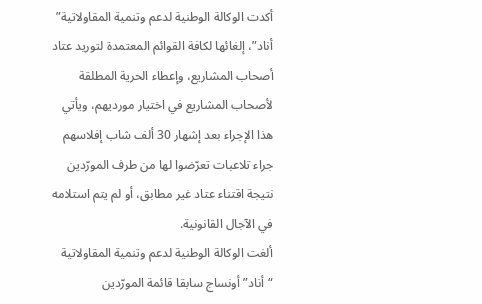أكدت الوكالة الوطنية لدعم وتنمية المقاولاتية” أناد”، إلغائها لكافة القوائم المعتمدة لتوريد عتاد أصحاب المشاريع، وإعطاء الحرية المطلقة لأصحاب المشاريع في اختيار مورديهم، ويأتي هذا الإجراء بعد إشهار 30 ألف شاب إفلاسهم جراء تلاعبات تعرّضوا لها من طرف المورّدين نتيجة اقتناء عتاد غير مطابق، أو لم يتم استلامه في الآجال القانونية.
ألغت الوكالة الوطنية لدعم وتنمية المقاولاتية “أناد” أونساج سابقا قائمة المورّدين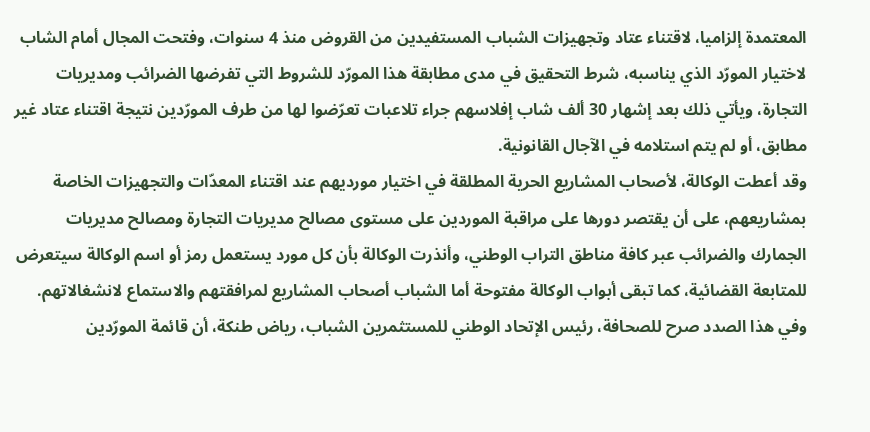المعتمدة إلزاميا، لاقتناء عتاد وتجهيزات الشباب المستفيدين من القروض منذ 4 سنوات، وفتحت المجال أمام الشاب لاختيار المورّد الذي يناسبه، شرط التحقيق في مدى مطابقة هذا المورّد للشروط التي تفرضها الضرائب ومديريات التجارة، ويأتي ذلك بعد إشهار 30 ألف شاب إفلاسهم جراء تلاعبات تعرّضوا لها من طرف المورّدين نتيجة اقتناء عتاد غير مطابق، أو لم يتم استلامه في الآجال القانونية.
وقد أعطت الوكالة، لأصحاب المشاريع الحرية المطلقة في اختيار مورديهم عند اقتناء المعدّات والتجهيزات الخاصة بمشاريعهم، على أن يقتصر دورها على مراقبة الموردين على مستوى مصالح مديريات التجارة ومصالح مديريات الجمارك والضرائب عبر كافة مناطق التراب الوطني، وأنذرت الوكالة بأن كل مورد يستعمل رمز أو اسم الوكالة سيتعرض للمتابعة القضائية، كما تبقى أبواب الوكالة مفتوحة أما الشباب أصحاب المشاريع لمرافقتهم والاستماع لانشغالاتهم.
وفي هذا الصدد صرح للصحافة، رئيس الإتحاد الوطني للمستثمرين الشباب، رياض طنكة، أن قائمة المورّدين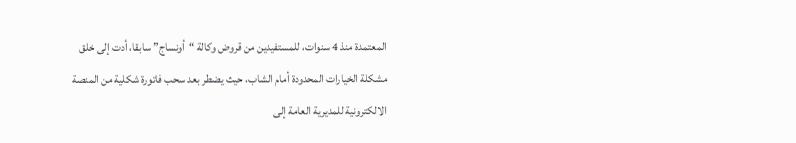المعتمدة منذ 4 سنوات، للمستفيدين من قروض وكالة “أونساج” سابقا، أدت إلى خلق مشكلة الخيارات المحدودة أمام الشاب، حيث يضطر بعد سحب فاتورة شكلية من المنصة الالكترونية للمديرية العامة إلى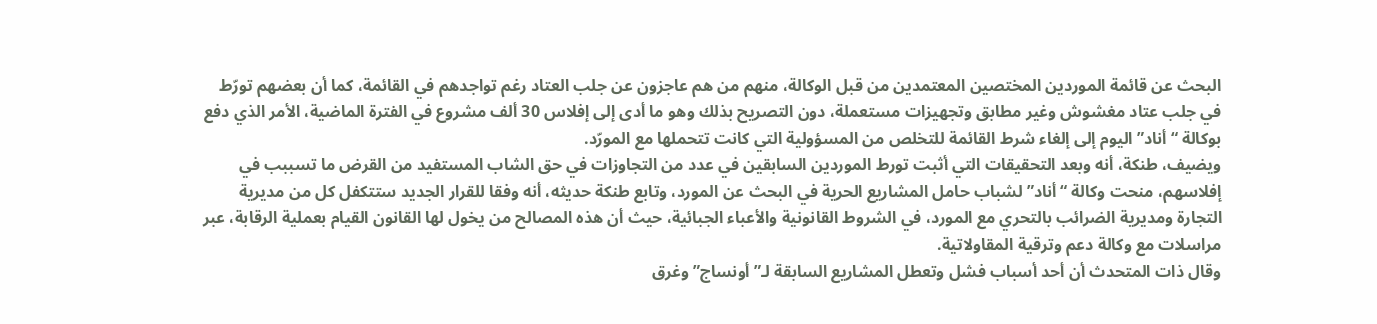البحث عن قائمة الموردين المختصين المعتمدين من قبل الوكالة، منهم من هم عاجزون عن جلب العتاد رغم تواجدهم في القائمة، كما أن بعضهم تورّط في جلب عتاد مغشوش وغير مطابق وتجهيزات مستعملة، دون التصريح بذلك وهو ما أدى إلى إفلاس 30 ألف مشروع في الفترة الماضية، الأمر الذي دفع بوكالة “أناد” اليوم إلى إلغاء شرط القائمة للتخلص من المسؤولية التي كانت تتحملها مع المورّد.
ويضيف، طنكة، أنه وبعد التحقيقات التي أثبت تورط الموردين السابقين في عدد من التجاوزات في حق الشاب المستفيد من القرض ما تسببب في إفلاسهم، منحت وكالة “أناد” لشباب حامل المشاريع الحرية في البحث عن المورد، وتابع طنكة حديثه، أنه وفقا للقرار الجديد ستتكفل كل من مديرية التجارة ومديرية الضرائب بالتحري مع المورد، في الشروط القانونية والأعباء الجبائية، حيث أن هذه المصالح من يخول لها القانون القيام بعملية الرقابة، عبر مراسلات مع وكالة دعم وترقية المقاولاتية.
وقال ذات المتحدث أن أحد أسباب فشل وتعطل المشاريع السابقة لـ”أونساج” وغرق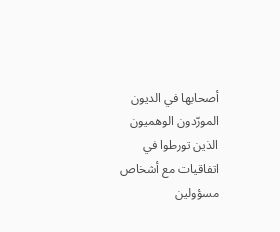أصحابها في الديون المورّدون الوهميون الذين تورطوا في اتفاقيات مع أشخاص مسؤولين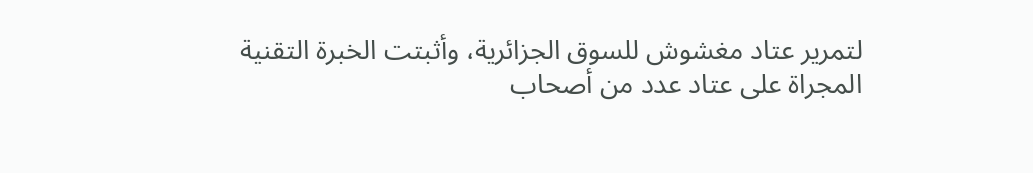لتمرير عتاد مغشوش للسوق الجزائرية، وأثبتت الخبرة التقنية المجراة على عتاد عدد من أصحاب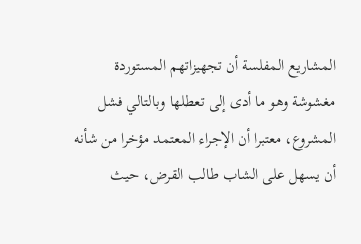المشاريع المفلسة أن تجهيزاتهم المستوردة مغشوشة وهو ما أدى إلى تعطلها وبالتالي فشل المشروع، معتبرا أن الإجراء المعتمد مؤخرا من شأنه أن يسهل على الشاب طالب القرض، حيث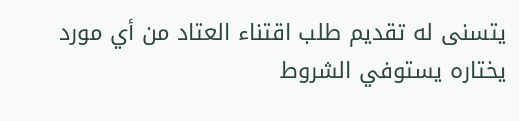يتسنى له تقديم طلب اقتناء العتاد من أي مورد يختاره يستوفي الشروط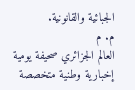الجبائية والقانونية.
م. م
العالم الجزائري صحيفة يومية إخبارية وطنية متخصصة